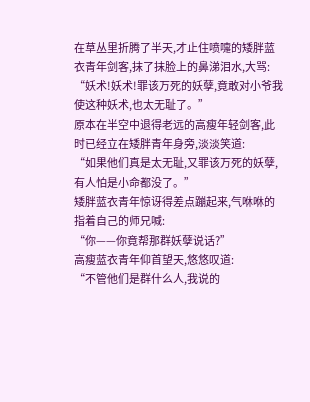在草丛里折腾了半天,才止住喷嚏的矮胖蓝衣青年剑客,抹了抹脸上的鼻涕泪水,大骂:
“妖术!妖术!罪该万死的妖孽,竟敢对小爷我使这种妖术,也太无耻了。”
原本在半空中退得老远的高瘦年轻剑客,此时已经立在矮胖青年身旁,淡淡笑道:
“如果他们真是太无耻,又罪该万死的妖孽,有人怕是小命都没了。”
矮胖蓝衣青年惊讶得差点蹦起来,气咻咻的指着自己的师兄喊:
“你——你竟帮那群妖孽说话?”
高瘦蓝衣青年仰首望天,悠悠叹道:
“不管他们是群什么人,我说的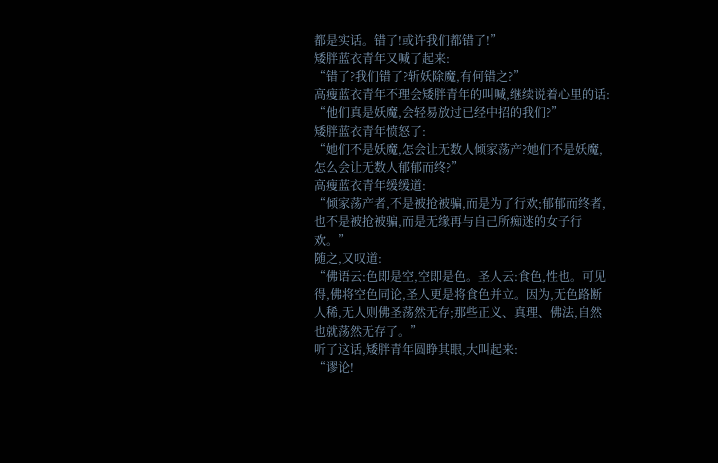都是实话。错了!或许我们都错了!”
矮胖蓝衣青年又喊了起来:
“错了?我们错了?斩妖除魔,有何错之?”
高瘦蓝衣青年不理会矮胖青年的叫喊,继续说着心里的话:
“他们真是妖魔,会轻易放过已经中招的我们?”
矮胖蓝衣青年愤怒了:
“她们不是妖魔,怎会让无数人倾家荡产?她们不是妖魔,怎么会让无数人郁郁而终?”
高瘦蓝衣青年缓缓道:
“倾家荡产者,不是被抢被骗,而是为了行欢;郁郁而终者,也不是被抢被骗,而是无缘再与自己所痴迷的女子行欢。”
随之,又叹道:
“佛语云:色即是空,空即是色。圣人云:食色,性也。可见得,佛将空色同论,圣人更是将食色并立。因为,无色路断人稀,无人则佛圣荡然无存;那些正义、真理、佛法,自然也就荡然无存了。”
听了这话,矮胖青年圆睁其眼,大叫起来:
“谬论!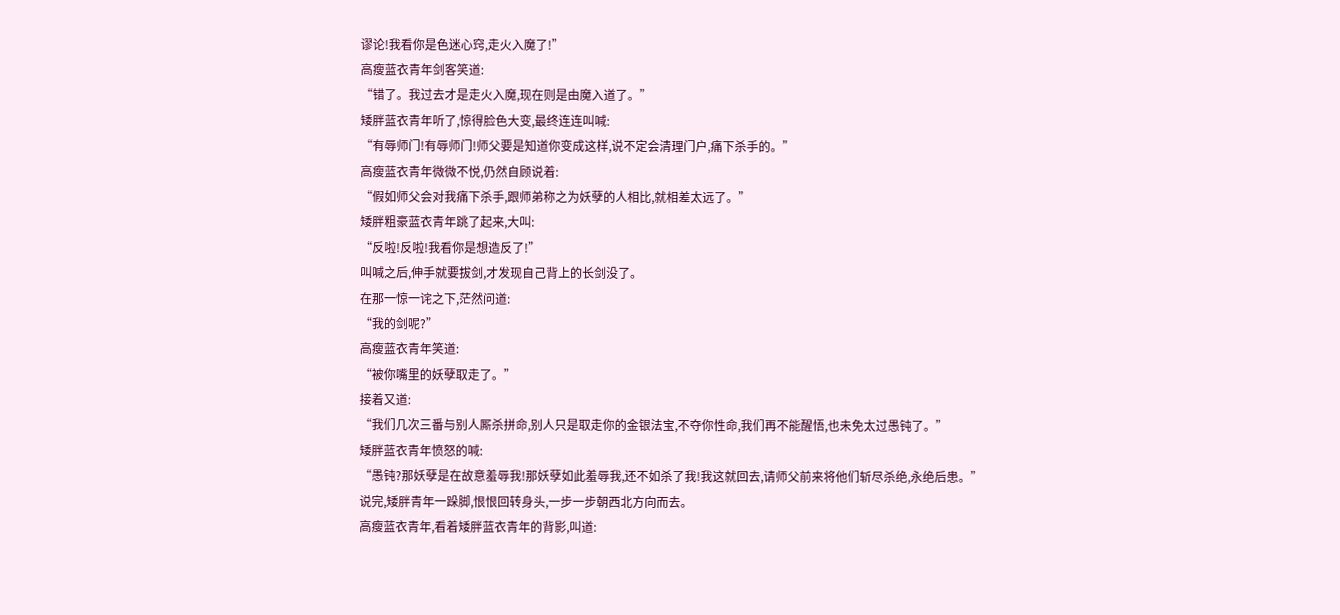谬论!我看你是色迷心窍,走火入魔了!”
高瘦蓝衣青年剑客笑道:
“错了。我过去才是走火入魔,现在则是由魔入道了。”
矮胖蓝衣青年听了,惊得脸色大变,最终连连叫喊:
“有辱师门!有辱师门!师父要是知道你变成这样,说不定会清理门户,痛下杀手的。”
高瘦蓝衣青年微微不悦,仍然自顾说着:
“假如师父会对我痛下杀手,跟师弟称之为妖孽的人相比,就相差太远了。”
矮胖粗豪蓝衣青年跳了起来,大叫:
“反啦!反啦!我看你是想造反了!”
叫喊之后,伸手就要拔剑,才发现自己背上的长剑没了。
在那一惊一诧之下,茫然问道:
“我的剑呢?”
高瘦蓝衣青年笑道:
“被你嘴里的妖孽取走了。”
接着又道:
“我们几次三番与别人厮杀拼命,别人只是取走你的金银法宝,不夺你性命,我们再不能醒悟,也未免太过愚钝了。”
矮胖蓝衣青年愤怒的喊:
“愚钝?那妖孽是在故意羞辱我!那妖孽如此羞辱我,还不如杀了我!我这就回去,请师父前来将他们斩尽杀绝,永绝后患。”
说完,矮胖青年一跺脚,恨恨回转身头,一步一步朝西北方向而去。
高瘦蓝衣青年,看着矮胖蓝衣青年的背影,叫道: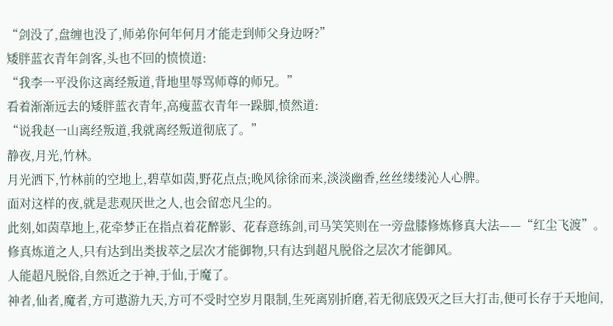“剑没了,盘缠也没了,师弟你何年何月才能走到师父身边呀?”
矮胖蓝衣青年剑客,头也不回的愤愤道:
“我李一平没你这离经叛道,背地里辱骂师尊的师兄。”
看着渐渐远去的矮胖蓝衣青年,高瘦蓝衣青年一跺脚,愤然道:
“说我赵一山离经叛道,我就离经叛道彻底了。”
静夜,月光,竹林。
月光洒下,竹林前的空地上,碧草如茵,野花点点;晚风徐徐而来,淡淡幽香,丝丝缕缕沁人心脾。
面对这样的夜,就是悲观厌世之人,也会留恋凡尘的。
此刻,如茵草地上,花牵梦正在指点着花醉影、花春意练剑,司马笑笑则在一旁盘膝修炼修真大法——“红尘飞渡”。
修真炼道之人,只有达到出类拔萃之层次才能御物,只有达到超凡脱俗之层次才能御风。
人能超凡脱俗,自然近之于神,于仙,于魔了。
神者,仙者,魔者,方可遨游九天,方可不受时空岁月限制,生死离别折磨,若无彻底毁灭之巨大打击,便可长存于天地间,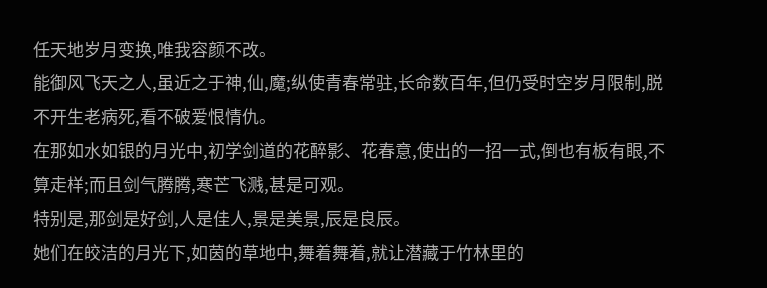任天地岁月变换,唯我容颜不改。
能御风飞天之人,虽近之于神,仙,魔;纵使青春常驻,长命数百年,但仍受时空岁月限制,脱不开生老病死,看不破爱恨情仇。
在那如水如银的月光中,初学剑道的花醉影、花春意,使出的一招一式,倒也有板有眼,不算走样;而且剑气腾腾,寒芒飞溅,甚是可观。
特别是,那剑是好剑,人是佳人,景是美景,辰是良辰。
她们在皎洁的月光下,如茵的草地中,舞着舞着,就让潜藏于竹林里的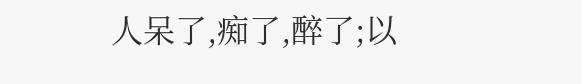人呆了,痴了,醉了;以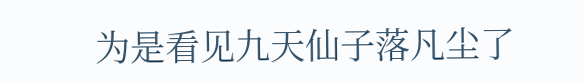为是看见九天仙子落凡尘了